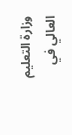وزارة التعليم العالي في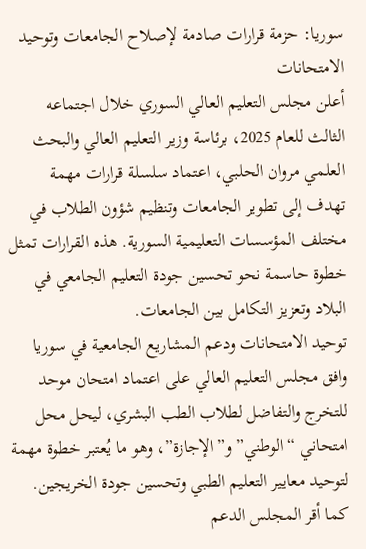سوريا: حزمة قرارات صادمة لإصلاح الجامعات وتوحيد الامتحانات
أعلن مجلس التعليم العالي السوري خلال اجتماعه الثالث للعام 2025، برئاسة وزير التعليم العالي والبحث العلمي مروان الحلبي، اعتماد سلسلة قرارات مهمة تهدف إلى تطوير الجامعات وتنظيم شؤون الطلاب في مختلف المؤسسات التعليمية السورية. هذه القرارات تمثل خطوة حاسمة نحو تحسين جودة التعليم الجامعي في البلاد وتعزيز التكامل بين الجامعات.
توحيد الامتحانات ودعم المشاريع الجامعية في سوريا
وافق مجلس التعليم العالي على اعتماد امتحان موحد للتخرج والتفاضل لطلاب الطب البشري، ليحل محل امتحاني “الوطني” و”الإجازة”، وهو ما يُعتبر خطوة مهمة لتوحيد معايير التعليم الطبي وتحسين جودة الخريجين. كما أقر المجلس الدعم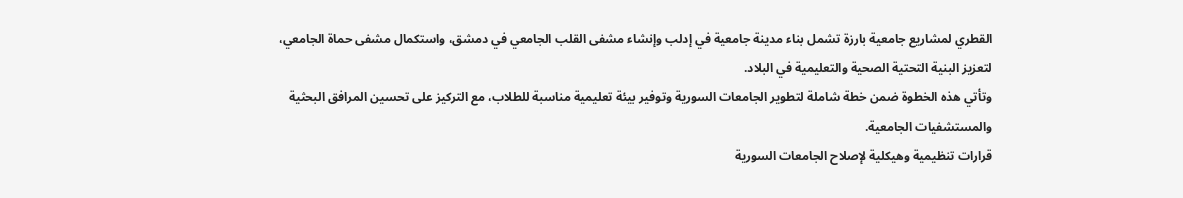القطري لمشاريع جامعية بارزة تشمل بناء مدينة جامعية في إدلب وإنشاء مشفى القلب الجامعي في دمشق، واستكمال مشفى حماة الجامعي، لتعزيز البنية التحتية الصحية والتعليمية في البلاد.
وتأتي هذه الخطوة ضمن خطة شاملة لتطوير الجامعات السورية وتوفير بيئة تعليمية مناسبة للطلاب، مع التركيز على تحسين المرافق البحثية والمستشفيات الجامعية.
قرارات تنظيمية وهيكلية لإصلاح الجامعات السورية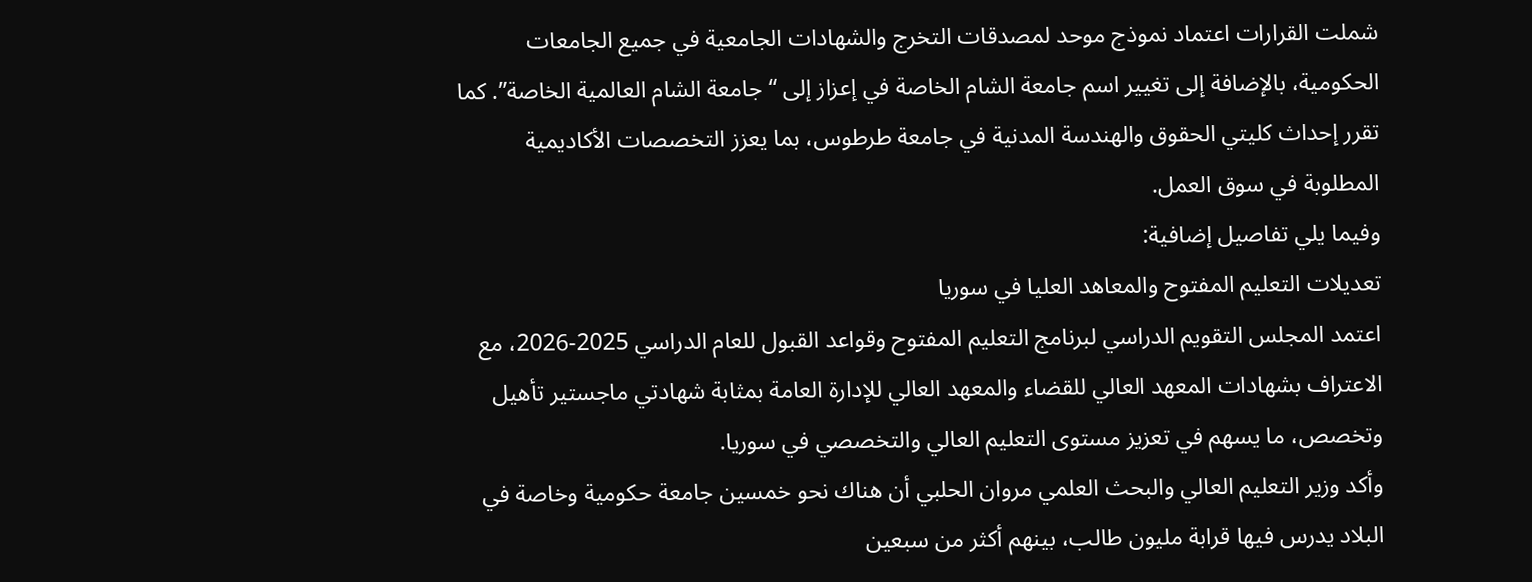شملت القرارات اعتماد نموذج موحد لمصدقات التخرج والشهادات الجامعية في جميع الجامعات الحكومية، بالإضافة إلى تغيير اسم جامعة الشام الخاصة في إعزاز إلى “جامعة الشام العالمية الخاصة”. كما تقرر إحداث كليتي الحقوق والهندسة المدنية في جامعة طرطوس، بما يعزز التخصصات الأكاديمية المطلوبة في سوق العمل.
وفيما يلي تفاصيل إضافية:
تعديلات التعليم المفتوح والمعاهد العليا في سوريا
اعتمد المجلس التقويم الدراسي لبرنامج التعليم المفتوح وقواعد القبول للعام الدراسي 2025-2026، مع الاعتراف بشهادات المعهد العالي للقضاء والمعهد العالي للإدارة العامة بمثابة شهادتي ماجستير تأهيل وتخصص، ما يسهم في تعزيز مستوى التعليم العالي والتخصصي في سوريا.
وأكد وزير التعليم العالي والبحث العلمي مروان الحلبي أن هناك نحو خمسين جامعة حكومية وخاصة في البلاد يدرس فيها قرابة مليون طالب، بينهم أكثر من سبعين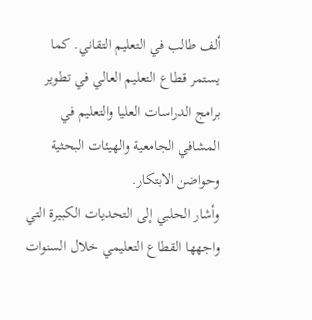ألف طالب في التعليم التقاني. كما يستمر قطاع التعليم العالي في تطوير برامج الدراسات العليا والتعليم في المشافي الجامعية والهيئات البحثية وحواضن الابتكار.
وأشار الحلبي إلى التحديات الكبيرة التي واجهها القطاع التعليمي خلال السنوات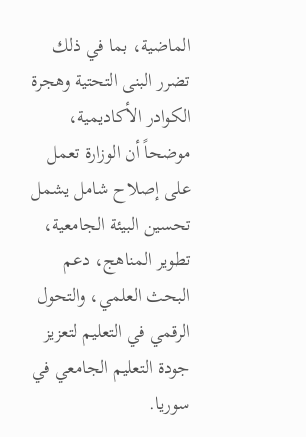الماضية، بما في ذلك تضرر البنى التحتية وهجرة الكوادر الأكاديمية، موضحاً أن الوزارة تعمل على إصلاح شامل يشمل تحسين البيئة الجامعية، تطوير المناهج، دعم البحث العلمي، والتحول الرقمي في التعليم لتعزيز جودة التعليم الجامعي في سوريا.